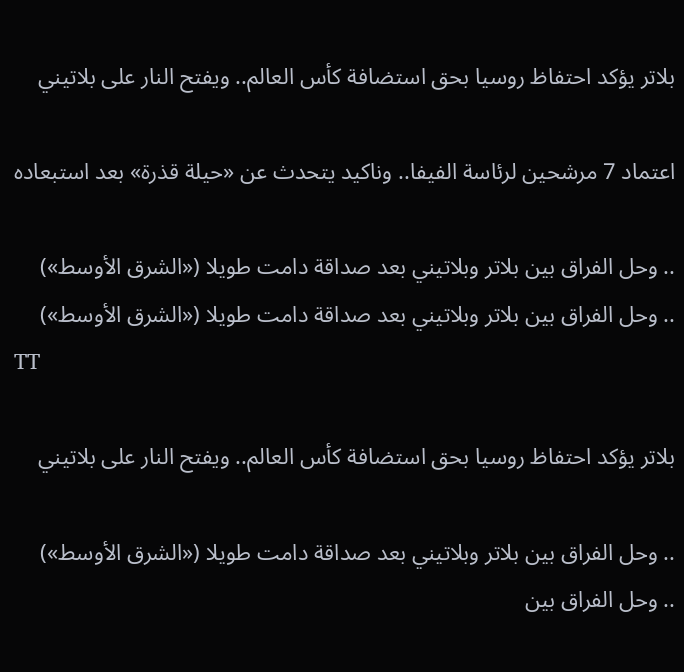بلاتر يؤكد احتفاظ روسيا بحق استضافة كأس العالم.. ويفتح النار على بلاتيني

اعتماد 7 مرشحين لرئاسة الفيفا.. وناكيد يتحدث عن «حيلة قذرة» بعد استبعاده

.. وحل الفراق بين بلاتر وبلاتيني بعد صداقة دامت طويلا («الشرق الأوسط»)
.. وحل الفراق بين بلاتر وبلاتيني بعد صداقة دامت طويلا («الشرق الأوسط»)
TT

بلاتر يؤكد احتفاظ روسيا بحق استضافة كأس العالم.. ويفتح النار على بلاتيني

.. وحل الفراق بين بلاتر وبلاتيني بعد صداقة دامت طويلا («الشرق الأوسط»)
.. وحل الفراق بين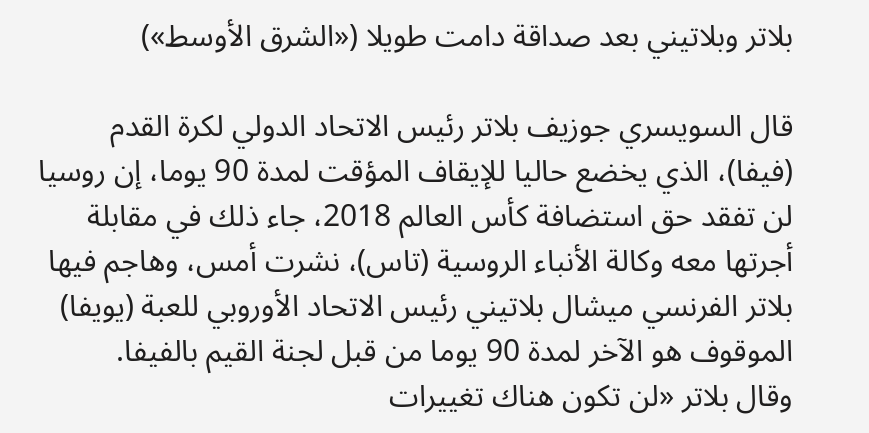بلاتر وبلاتيني بعد صداقة دامت طويلا («الشرق الأوسط»)

قال السويسري جوزيف بلاتر رئيس الاتحاد الدولي لكرة القدم (فيفا)، الذي يخضع حاليا للإيقاف المؤقت لمدة 90 يوما، إن روسيا لن تفقد حق استضافة كأس العالم 2018، جاء ذلك في مقابلة أجرتها معه وكالة الأنباء الروسية (تاس)، نشرت أمس، وهاجم فيها بلاتر الفرنسي ميشال بلاتيني رئيس الاتحاد الأوروبي للعبة (يويفا) الموقوف هو الآخر لمدة 90 يوما من قبل لجنة القيم بالفيفا.
وقال بلاتر «لن تكون هناك تغييرات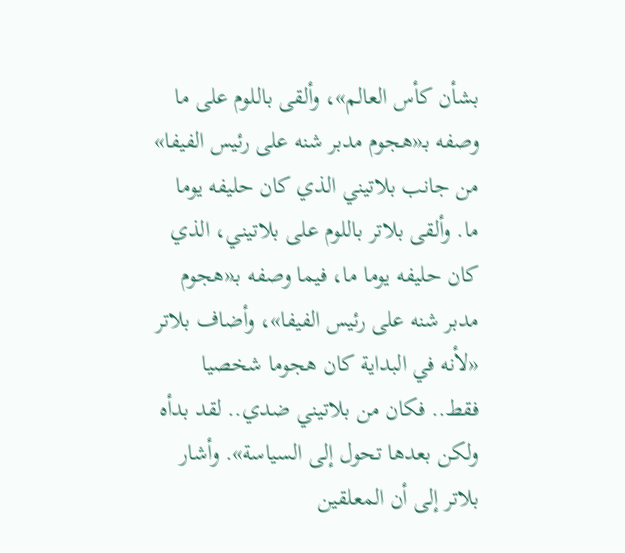بشأن كأس العالم»، وألقى باللوم على ما وصفه بـ«هجوم مدبر شنه على رئيس الفيفا» من جانب بلاتيني الذي كان حليفه يوما ما. وألقى بلاتر باللوم على بلاتيني، الذي كان حليفه يوما ما، فيما وصفه بـ«هجوم مدبر شنه على رئيس الفيفا»، وأضاف بلاتر «لأنه في البداية كان هجوما شخصيا فقط.. فكان من بلاتيني ضدي.. لقد بدأه ولكن بعدها تحول إلى السياسة». وأشار بلاتر إلى أن المعلقين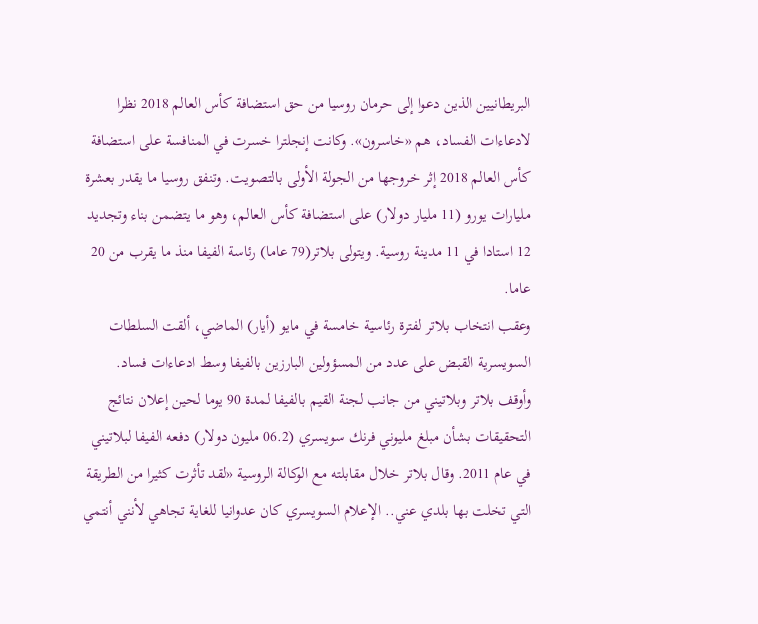البريطانيين الذين دعوا إلى حرمان روسيا من حق استضافة كأس العالم 2018 نظرا لادعاءات الفساد، هم «خاسرون». وكانت إنجلترا خسرت في المنافسة على استضافة كأس العالم 2018 إثر خروجها من الجولة الأولى بالتصويت. وتنفق روسيا ما يقدر بعشرة مليارات يورو (11 مليار دولار) على استضافة كأس العالم، وهو ما يتضمن بناء وتجديد 12 استادا في 11 مدينة روسية. ويتولى بلاتر(79 عاما) رئاسة الفيفا منذ ما يقرب من 20 عاما.
وعقب انتخاب بلاتر لفترة رئاسية خامسة في مايو (أيار) الماضي، ألقت السلطات السويسرية القبض على عدد من المسؤولين البارزين بالفيفا وسط ادعاءات فساد.
وأوقف بلاتر وبلاتيني من جانب لجنة القيم بالفيفا لمدة 90 يوما لحين إعلان نتائج التحقيقات بشأن مبلغ مليوني فرنك سويسري (06.2 مليون دولار) دفعه الفيفا لبلاتيني في عام 2011. وقال بلاتر خلال مقابلته مع الوكالة الروسية «لقد تأثرت كثيرا من الطريقة التي تخلت بها بلدي عني.. الإعلام السويسري كان عدوانيا للغاية تجاهي لأنني أنتمي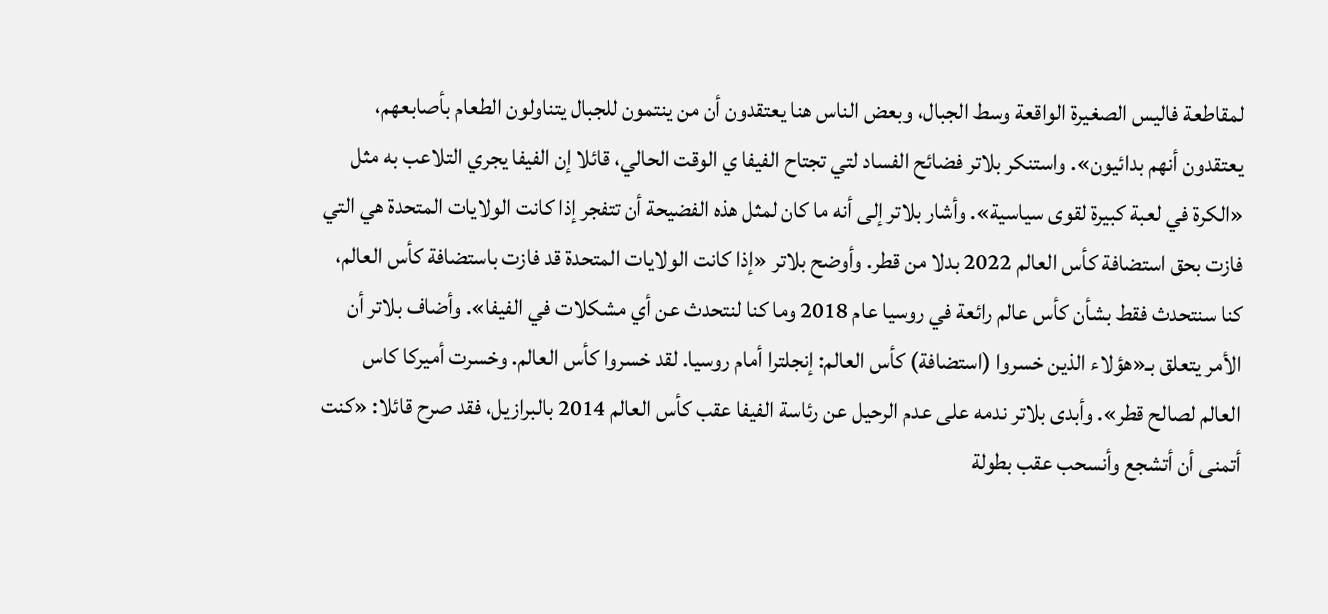لمقاطعة فاليس الصغيرة الواقعة وسط الجبال، وبعض الناس هنا يعتقدون أن من ينتمون للجبال يتناولون الطعام بأصابعهم، يعتقدون أنهم بدائيون». واستنكر بلاتر فضائح الفساد لتي تجتاح الفيفا ي الوقت الحالي، قائلا إن الفيفا يجري التلاعب به مثل «الكرة في لعبة كبيرة لقوى سياسية». وأشار بلاتر إلى أنه ما كان لمثل هذه الفضيحة أن تتفجر إذا كانت الولايات المتحدة هي التي فازت بحق استضافة كأس العالم 2022 بدلا من قطر. وأوضح بلاتر «إذا كانت الولايات المتحدة قد فازت باستضافة كأس العالم، كنا سنتحدث فقط بشأن كأس عالم رائعة في روسيا عام 2018 وما كنا لنتحدث عن أي مشكلات في الفيفا». وأضاف بلاتر أن الأمر يتعلق بـ«هؤلاء الذين خسروا (استضافة) كأس العالم: إنجلترا أمام روسيا. لقد خسروا كأس العالم. وخسرت أميركا كاس العالم لصالح قطر». وأبدى بلاتر ندمه على عدم الرحيل عن رئاسة الفيفا عقب كأس العالم 2014 بالبرازيل، فقد صرح قائلا: «كنت أتمنى أن أتشجع وأنسحب عقب بطولة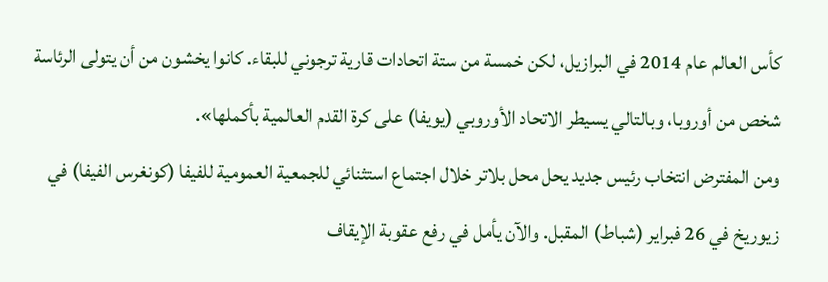كأس العالم عام 2014 في البرازيل، لكن خمسة من ستة اتحادات قارية ترجوني للبقاء. كانوا يخشون من أن يتولى الرئاسة شخص من أوروبا، وبالتالي يسيطر الاتحاد الأوروبي (يويفا) على كرة القدم العالمية بأكملها».
ومن المفترض انتخاب رئيس جديد يحل محل بلاتر خلال اجتماع استثنائي للجمعية العمومية للفيفا (كونغرس الفيفا) في زيوريخ في 26 فبراير (شباط) المقبل. والآن يأمل في رفع عقوبة الإيقاف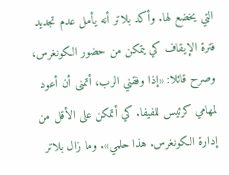التي يخضع لها. وأكد بلاتر أنه يأمل عدم تجديد فترة الإيقاف كي يتمكن من حضور الكونغرس، وصرح قائلا: «إذا وفقني الرب، أتمنى أن أعود لمهامي كرئيس للفيفا. كي أتمكن على الأقل من إدارة الكونغرس. هذا حلمي». وما زال بلاتر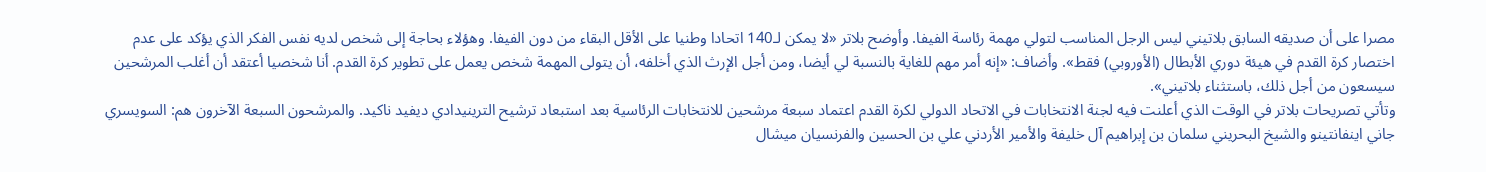مصرا على أن صديقه السابق بلاتيني ليس الرجل المناسب لتولي مهمة رئاسة الفيفا. وأوضح بلاتر «لا يمكن لـ140 اتحادا وطنيا على الأقل البقاء من دون الفيفا. وهؤلاء بحاجة إلى شخص لديه نفس الفكر الذي يؤكد على عدم اختصار كرة القدم في هيئة دوري الأبطال (الأوروبي) فقط». وأضاف: «إنه أمر مهم للغاية بالنسبة لي أيضا، ومن أجل الإرث الذي أخلفه، أن يتولى المهمة شخص يعمل على تطوير كرة القدم. أنا شخصيا أعتقد أن أغلب المرشحين سيسعون من أجل ذلك، باستثناء بلاتيني».
وتأتي تصريحات بلاتر في الوقت الذي أعلنت فيه لجنة الانتخابات في الاتحاد الدولي لكرة القدم اعتماد سبعة مرشحين للانتخابات الرئاسية بعد استبعاد ترشيح الترينيدادي ديفيد ناكيد. والمرشحون السبعة الآخرون هم: السويسري جاني اينفانتينو والشيخ البحريني سلمان بن إبراهيم آل خليفة والأمير الأردني علي بن الحسين والفرنسيان ميشال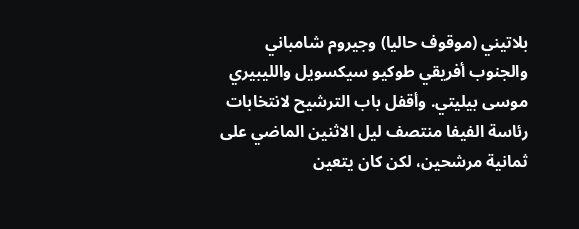بلاتيني (موقوف حاليا) وجيروم شامباني والجنوب أفريقي طوكيو سيكسويل والليبيري موسى بيليتي. وأقفل باب الترشيح لانتخابات رئاسة الفيفا منتصف ليل الاثنين الماضي على ثمانية مرشحين، لكن كان يتعين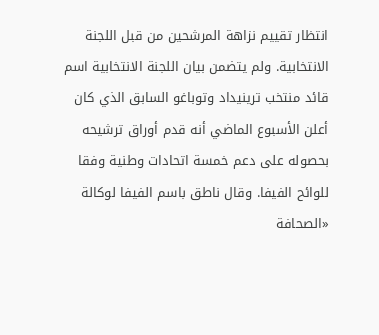انتظار تقييم نزاهة المرشحين من قبل اللجنة الانتخابية. ولم يتضمن بيان اللجنة الانتخابية اسم قائد منتخب ترينيداد وتوباغو السابق الذي كان أعلن الأسبوع الماضي أنه قدم أوراق ترشيحه بحصوله على دعم خمسة اتحادات وطنية وفقا للوائح الفيفا. وقال ناطق باسم الفيفا لوكالة «الصحافة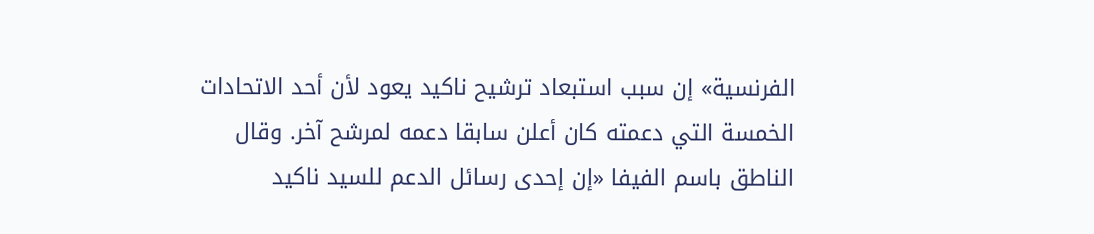الفرنسية» إن سبب استبعاد ترشيح ناكيد يعود لأن أحد الاتحادات الخمسة التي دعمته كان أعلن سابقا دعمه لمرشح آخر. وقال الناطق باسم الفيفا «إن إحدى رسائل الدعم للسيد ناكيد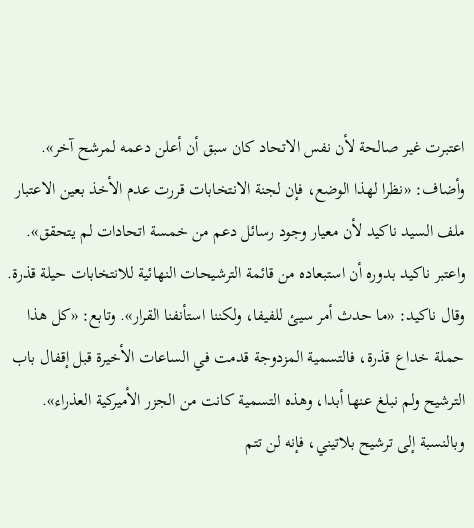اعتبرت غير صالحة لأن نفس الاتحاد كان سبق أن أعلن دعمه لمرشح آخر». وأضاف: «نظرا لهذا الوضع، فإن لجنة الانتخابات قررت عدم الأخذ بعين الاعتبار ملف السيد ناكيد لأن معيار وجود رسائل دعم من خمسة اتحادات لم يتحقق».
واعتبر ناكيد بدوره أن استبعاده من قائمة الترشيحات النهائية للانتخابات حيلة قذرة. وقال ناكيد: «ما حدث أمر سيئ للفيفا، ولكننا استأنفنا القرار». وتابع: «كل هذا حملة خداع قذرة، فالتسمية المزدوجة قدمت في الساعات الأخيرة قبل إقفال باب الترشيح ولم نبلغ عنها أبدا، وهذه التسمية كانت من الجزر الأميركية العذراء».
وبالنسبة إلى ترشيح بلاتيني، فإنه لن تتم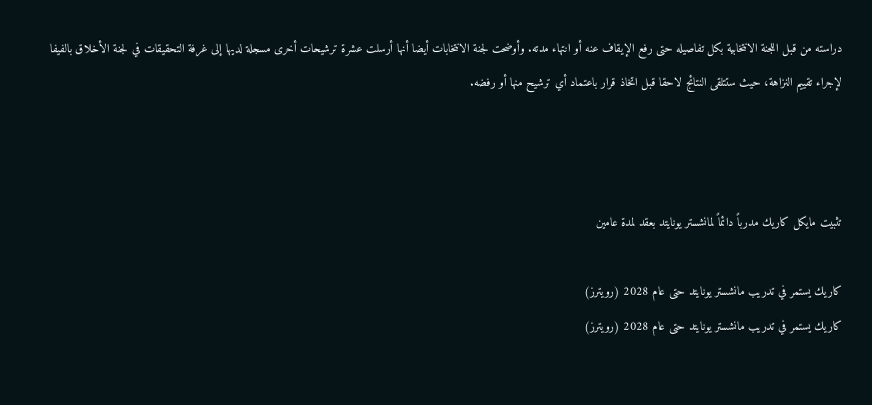دراسته من قبل اللجنة الانتخابية بكل تفاصيله حتى رفع الإيقاف عنه أو انتهاء مدته. وأوضحت لجنة الانتخابات أيضا أنها أرسلت عشرة ترشيحات أخرى مسجلة لديها إلى غرفة التحقيقات في لجنة الأخلاق بالفيفا لإجراء تقييم النزاهة، حيث ستتلقى النتائج لاحقا قبل اتخاذ قرار باعتماد أي ترشيح منها أو رفضه.



تثبيت مايكل كاريك مدرباً دائماً لمانشستر يونايتد بعقد لمدة عامين

كاريك يستمر في تدريب مانشستر يونايتد حتى عام 2028 (رويترز)
كاريك يستمر في تدريب مانشستر يونايتد حتى عام 2028 (رويترز)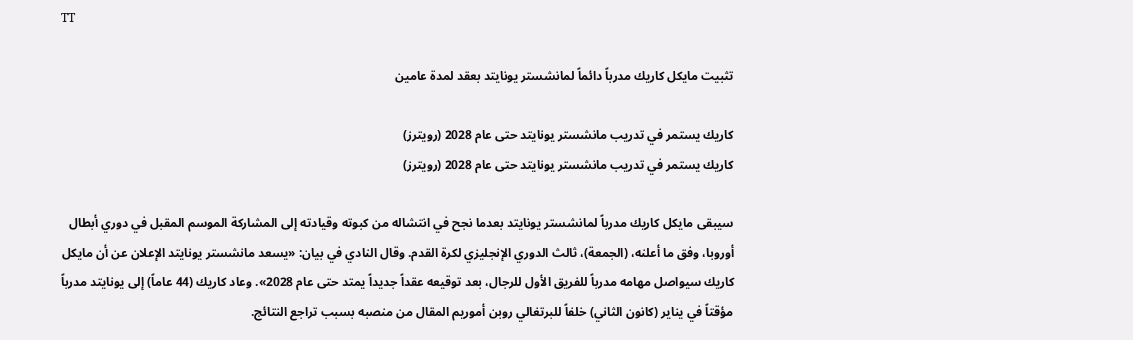TT

تثبيت مايكل كاريك مدرباً دائماً لمانشستر يونايتد بعقد لمدة عامين

كاريك يستمر في تدريب مانشستر يونايتد حتى عام 2028 (رويترز)
كاريك يستمر في تدريب مانشستر يونايتد حتى عام 2028 (رويترز)

سيبقى مايكل كاريك مدرباً لمانشستر يونايتد بعدما نجح في انتشاله من كبوته وقيادته إلى المشاركة الموسم المقبل في دوري أبطال أوروبا، وفق ما أعلنه، (الجمعة)، ثالث الدوري الإنجليزي لكرة القدم. وقال النادي في بيان: «يسعد مانشستر يونايتد الإعلان عن أن مايكل كاريك سيواصل مهامه مدرباً للفريق الأول للرجال، بعد توقيعه عقداً جديداً يمتد حتى عام 2028». وعاد كاريك (44 عاماً) إلى يونايتد مدرباً مؤقتاً في يناير (كانون الثاني) خلفاً للبرتغالي روبن أموريم المقال من منصبه بسبب تراجع النتائج.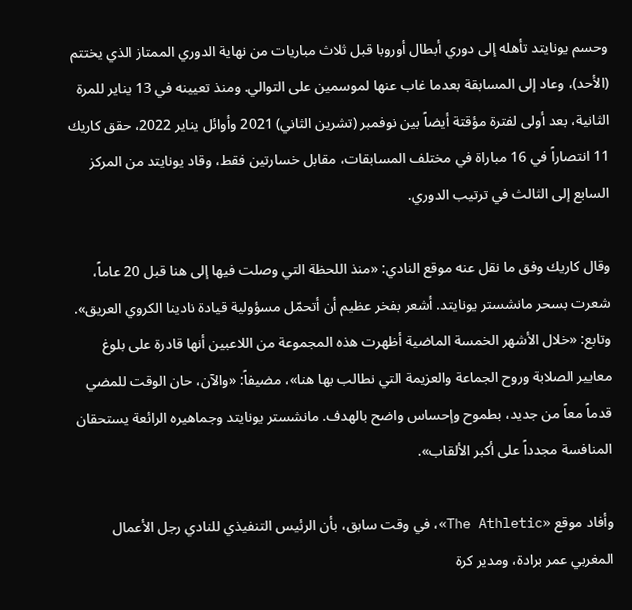وحسم يونايتد تأهله إلى دوري أبطال أوروبا قبل ثلاث مباريات من نهاية الدوري الممتاز الذي يختتم (الأحد)، وعاد إلى المسابقة بعدما غاب عنها لموسمين على التوالي. ومنذ تعيينه في 13 يناير للمرة الثانية، بعد أولى لفترة مؤقتة أيضاً بين نوفمبر (تشرين الثاني) 2021 وأوائل يناير 2022، حقق كاريك 11 انتصاراً في 16 مباراة في مختلف المسابقات، مقابل خسارتين فقط، وقاد يونايتد من المركز السابع إلى الثالث في ترتيب الدوري.

وقال كاريك وفق ما نقل عنه موقع النادي: «منذ اللحظة التي وصلت فيها إلى هنا قبل 20 عاماً، شعرت بسحر مانشستر يونايتد. أشعر بفخر عظيم أن أتحمّل مسؤولية قيادة نادينا الكروي العريق». وتابع: «خلال الأشهر الخمسة الماضية أظهرت هذه المجموعة من اللاعبين أنها قادرة على بلوغ معايير الصلابة وروح الجماعة والعزيمة التي نطالب بها هنا»، مضيفاً: «والآن، حان الوقت للمضي قدماً معاً من جديد، بطموح وإحساس واضح بالهدف. مانشستر يونايتد وجماهيره الرائعة يستحقان المنافسة مجدداً على أكبر الألقاب».

وأفاد موقع «The Athletic»، في وقت سابق، بأن الرئيس التنفيذي للنادي رجل الأعمال المغربي عمر برادة، ومدير كرة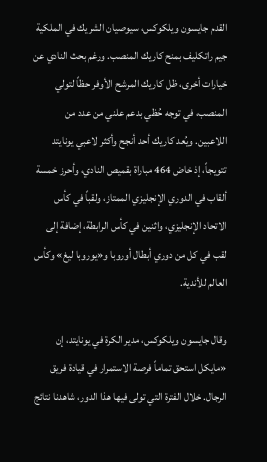القدم جايسون ويلكوكس، سيوصيان الشريك في الملكية جيم راتكليف بمنح كاريك المنصب. ورغم بحث النادي عن خيارات أخرى، ظل كاريك المرشح الأوفر حظاً لتولي المنصب، في توجه حُظي بدعم علني من عدد من اللاعبين. ويُعد كاريك أحد أنجح وأكثر لاعبي يونايتد تتويجاً، إذ خاض 464 مباراة بقميص النادي، وأحرز خمسة ألقاب في الدوري الإنجليزي الممتاز، ولقباً في كأس الاتحاد الإنجليزي، واثنين في كأس الرابطة، إضافة إلى لقب في كل من دوري أبطال أوروبا و«يوروبا ليغ» وكأس العالم للأندية.

وقال جايسون ويلكوكس، مدير الكرة في يونايتد، إن «مايكل استحق تماماً فرصة الاستمرار في قيادة فريق الرجال. خلال الفترة التي تولى فيها هذا الدور، شاهدنا نتائج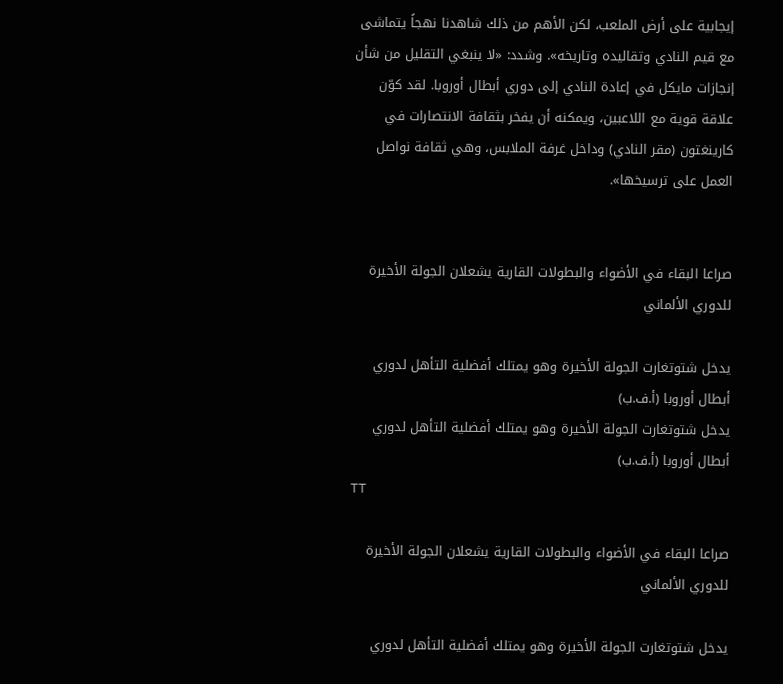إيجابية على أرض الملعب، لكن الأهم من ذلك شاهدنا نهجاً يتماشى مع قيم النادي وتقاليده وتاريخه». وشدد: «لا ينبغي التقليل من شأن إنجازات مايكل في إعادة النادي إلى دوري أبطال أوروبا. لقد كوّن علاقة قوية مع اللاعبين، ويمكنه أن يفخر بثقافة الانتصارات في كارينغتون (مقر النادي) وداخل غرفة الملابس، وهي ثقافة نواصل العمل على ترسيخها».


صراعا البقاء في الأضواء والبطولات القارية يشعلان الجولة الأخيرة للدوري الألماني

يدخل شتوتغارت الجولة الأخيرة وهو يمتلك أفضلية التأهل لدوري أبطال أوروبا (أ.ف.ب)
يدخل شتوتغارت الجولة الأخيرة وهو يمتلك أفضلية التأهل لدوري أبطال أوروبا (أ.ف.ب)
TT

صراعا البقاء في الأضواء والبطولات القارية يشعلان الجولة الأخيرة للدوري الألماني

يدخل شتوتغارت الجولة الأخيرة وهو يمتلك أفضلية التأهل لدوري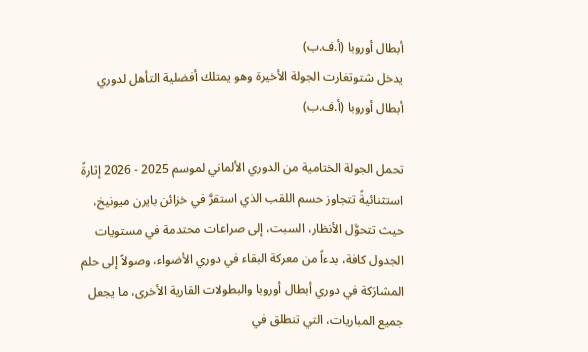أبطال أوروبا (أ.ف.ب)
يدخل شتوتغارت الجولة الأخيرة وهو يمتلك أفضلية التأهل لدوري أبطال أوروبا (أ.ف.ب)

تحمل الجولة الختامية من الدوري الألماني لموسم 2025 - 2026 إثارةً استثنائيةً تتجاوز حسم اللقب الذي استقرَّ في خزائن بايرن ميونيخ، حيث تتحوَّل الأنظار، السبت، إلى صراعات محتدمة في مستويات الجدول كافة، بدءاً من معركة البقاء في دوري الأضواء، وصولاً إلى حلم المشارَكة في دوري أبطال أوروبا والبطولات القارية الأخرى، ما يجعل جميع المباريات، التي تنطلق في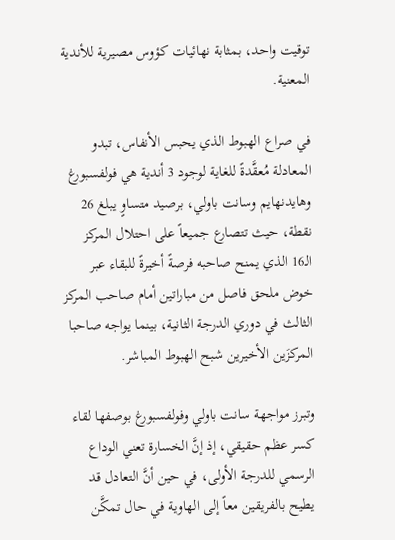توقيت واحد، بمثابة نهائيات كؤوس مصيرية للأندية المعنية.

في صراع الهبوط الذي يحبس الأنفاس، تبدو المعادلة مُعقَّدةً للغاية لوجود 3 أندية هي فولفسبورغ وهايدنهايم وسانت باولي، برصيد متساوٍ يبلغ 26 نقطة، حيث تتصارع جميعاً على احتلال المركز الـ16 الذي يمنح صاحبه فرصةً أخيرةً للبقاء عبر خوض ملحق فاصل من مباراتين أمام صاحب المركز الثالث في دوري الدرجة الثانية، بينما يواجه صاحبا المركزَين الأخيرين شبح الهبوط المباشر.

وتبرز مواجهة سانت باولي وفولفسبورغ بوصفها لقاء كسر عظم حقيقي، إذ إنَّ الخسارة تعني الوداع الرسمي للدرجة الأولى، في حين أنَّ التعادل قد يطيح بالفريقين معاً إلى الهاوية في حال تمكَّن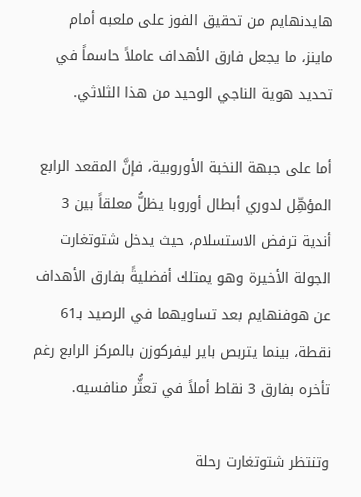هايدنهايم من تحقيق الفوز على ملعبه أمام ماينز، ما يجعل فارق الأهداف عاملاً حاسماً في تحديد هوية الناجي الوحيد من هذا الثلاثي.

أما على جبهة النخبة الأوروبية، فإنَّ المقعد الرابع المؤهِّل لدوري أبطال أوروبا يظلُّ معلقاً بين 3 أندية ترفض الاستسلام، حيث يدخل شتوتغارت الجولة الأخيرة وهو يمتلك أفضليةً بفارق الأهداف عن هوفنهايم بعد تساويهما في الرصيد بـ61 نقطة، بينما يتربص باير ليفركوزن بالمركز الرابع رغم تأخره بفارق 3 نقاط أملاً في تعثُّر منافسيه.

وتنتظر شتوتغارت رحلة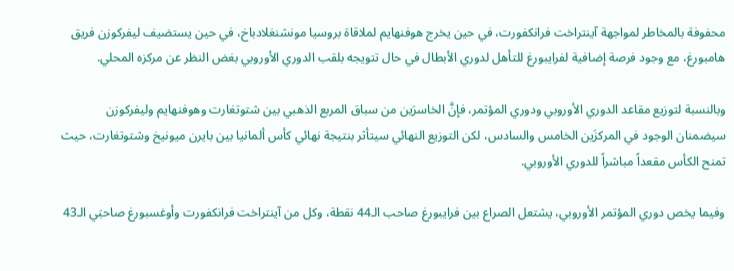محفوفة بالمخاطر لمواجهة آينتراخت فرانكفورت، في حين يخرج هوفنهايم لملاقاة بروسيا مونشنغلادباخ، في حين يستضيف ليفركوزن فريق هامبورغ، مع وجود فرصة إضافية لفرايبورغ للتأهل لدوري الأبطال في حال تتويجه بلقب الدوري الأوروبي بغض النظر عن مركزه المحلي.

وبالنسبة لتوزيع مقاعد الدوري الأوروبي ودوري المؤتمر، فإنَّ الخاسرَين من سباق المربع الذهبي بين شتوتغارت وهوفنهايم وليفركوزن سيضمنان الوجود في المركزَين الخامس والسادس، لكن التوزيع النهائي سيتأثر بنتيجة نهائي كأس ألمانيا بين بايرن ميونيخ وشتوتغارت، حيث تمنح الكأس مقعداً مباشراً للدوري الأوروبي.

وفيما يخص دوري المؤتمر الأوروبي، يشتعل الصراع بين فرايبورغ صاحب الـ44 نقطة، وكل من آينتراخت فرانكفورت وأوغسبورغ صاحبَي الـ43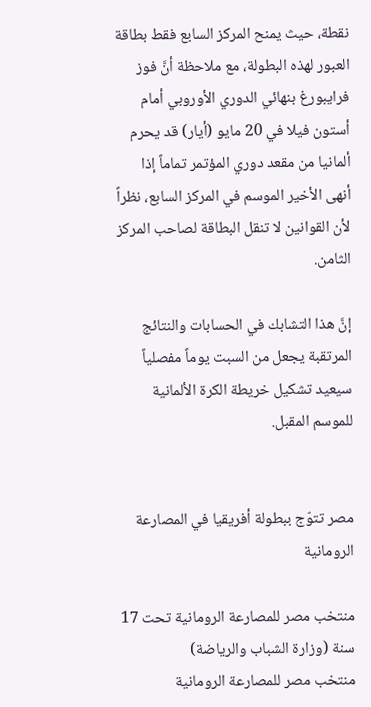نقطة، حيث يمنح المركز السابع فقط بطاقة العبور لهذه البطولة، مع ملاحظة أنَّ فوز فرايبورغ بنهائي الدوري الأوروبي أمام أستون فيلا في 20 مايو (أيار) قد يحرم ألمانيا من مقعد دوري المؤتمر تماماً إذا أنهى الأخير الموسم في المركز السابع، نظراً لأن القوانين لا تنقل البطاقة لصاحب المركز الثامن.

إنَّ هذا التشابك في الحسابات والنتائج المرتقبة يجعل من السبت يوماً مفصلياً سيعيد تشكيل خريطة الكرة الألمانية للموسم المقبل.


مصر تتوّج ببطولة أفريقيا في المصارعة الرومانية

منتخب مصر للمصارعة الرومانية تحت 17 سنة (وزارة الشباب والرياضة)
منتخب مصر للمصارعة الرومانية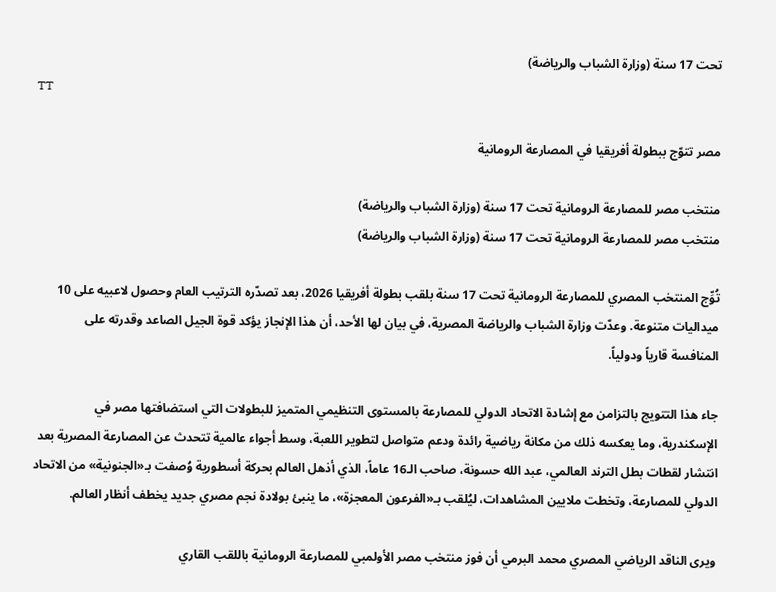تحت 17 سنة (وزارة الشباب والرياضة)
TT

مصر تتوّج ببطولة أفريقيا في المصارعة الرومانية

منتخب مصر للمصارعة الرومانية تحت 17 سنة (وزارة الشباب والرياضة)
منتخب مصر للمصارعة الرومانية تحت 17 سنة (وزارة الشباب والرياضة)

تُوِّج المنتخب المصري للمصارعة الرومانية تحت 17 سنة بلقب بطولة أفريقيا 2026، بعد تصدّره الترتيب العام وحصول لاعبيه على 10 ميداليات متنوعة. وعدّت وزارة الشباب والرياضة المصرية، في بيان لها الأحد، أن هذا الإنجاز يؤكد قوة الجيل الصاعد وقدرته على المنافسة قارياً ودولياً.

جاء هذا التتويج بالتزامن مع إشادة الاتحاد الدولي للمصارعة بالمستوى التنظيمي المتميز للبطولات التي استضافتها مصر في الإسكندرية، وما يعكسه ذلك من مكانة رياضية رائدة ودعم متواصل لتطوير اللعبة، وسط أجواء عالمية تتحدث عن المصارعة المصرية بعد انتشار لقطات بطل الترند العالمي، عبد الله حسونة، صاحب الـ16 عاماً، الذي أذهل العالم بحركة أسطورية وُصفت بـ«الجنونية» من الاتحاد الدولي للمصارعة، وتخطت ملايين المشاهدات، ليُلقب بـ«الفرعون المعجزة»، ما ينبئ بولادة نجم مصري جديد يخطف أنظار العالم.

ويرى الناقد الرياضي المصري محمد البرمي أن فوز منتخب مصر الأولمبي للمصارعة الرومانية باللقب القاري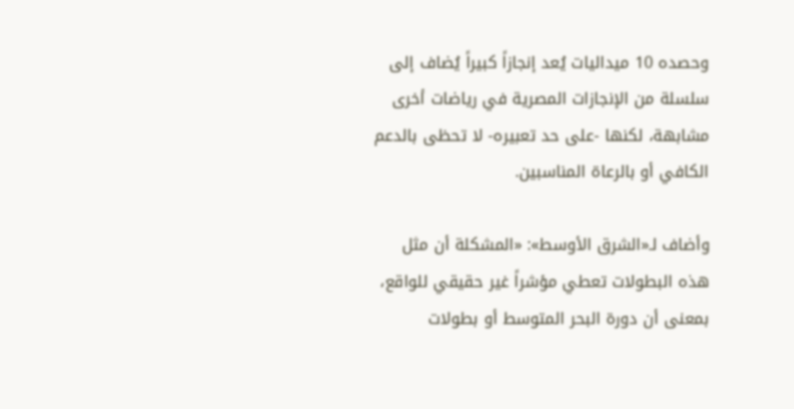وحصده 10 ميداليات يُعد إنجازاً كبيراً يُضاف إلى سلسلة من الإنجازات المصرية في رياضات أخرى مشابهة، لكنها -على حد تعبيره- لا تحظى بالدعم الكافي أو بالرعاة المناسبين.

وأضاف لـ«الشرق الأوسط»: «المشكلة أن مثل هذه البطولات تعطي مؤشراً غير حقيقي للواقع، بمعنى أن دورة البحر المتوسط أو بطولات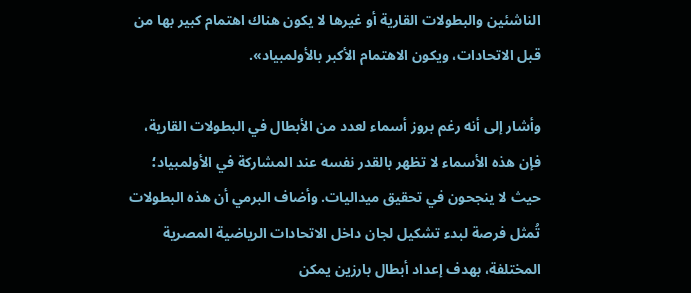الناشئين والبطولات القارية أو غيرها لا يكون هناك اهتمام كبير بها من قبل الاتحادات، ويكون الاهتمام الأكبر بالأولمبياد».

وأشار إلى أنه رغم بروز أسماء لعدد من الأبطال في البطولات القارية، فإن هذه الأسماء لا تظهر بالقدر نفسه عند المشاركة في الأولمبياد؛ حيث لا ينجحون في تحقيق ميداليات. وأضاف البرمي أن هذه البطولات تُمثل فرصة لبدء تشكيل لجان داخل الاتحادات الرياضية المصرية المختلفة، بهدف إعداد أبطال بارزين يمكن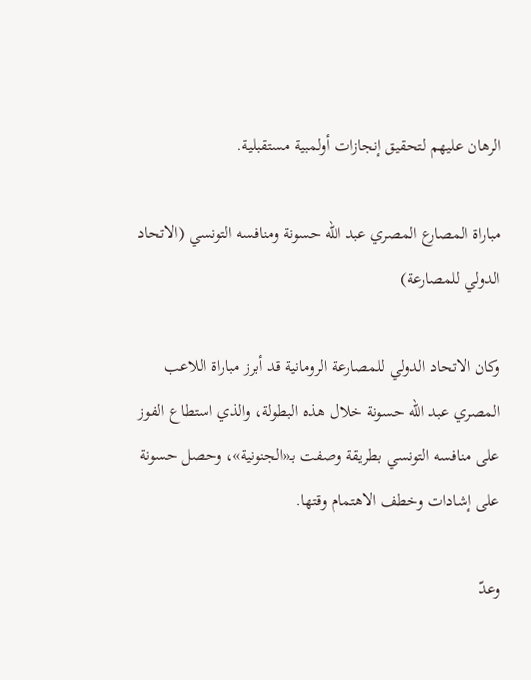الرهان عليهم لتحقيق إنجازات أولمبية مستقبلية.

مباراة المصارع المصري عبد الله حسونة ومنافسه التونسي (الاتحاد الدولي للمصارعة)

وكان الاتحاد الدولي للمصارعة الرومانية قد أبرز مباراة اللاعب المصري عبد الله حسونة خلال هذه البطولة، والذي استطاع الفوز على منافسه التونسي بطريقة وصفت بـ«الجنونية»، وحصل حسونة على إشادات وخطف الاهتمام وقتها.

وعدّ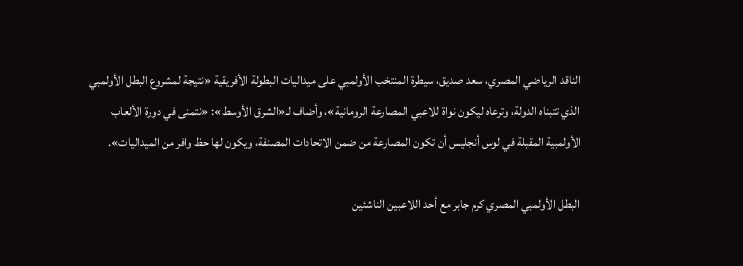الناقد الرياضي المصري، سعد صديق، سيطرة المنتخب الأولمبي على ميداليات البطولة الأفريقية «نتيجة لمشروع البطل الأولمبي الذي تتبناه الدولة، وترعاه ليكون نواة للاعبي المصارعة الرومانية»، وأضاف لـ«الشرق الأوسط»: «نتمنى في دورة الألعاب الأولمبية المقبلة في لوس أنجليس أن تكون المصارعة من ضمن الاتحادات المصنفة، ويكون لها حظ وافر من الميداليات».

البطل الأولمبي المصري كرم جابر مع أحد اللاعبين الناشئين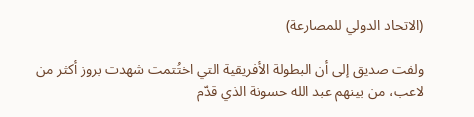(الاتحاد الدولي للمصارعة)

ولفت صديق إلى أن البطولة الأفريقية التي اختُتمت شهدت بروز أكثر من لاعب، من بينهم عبد الله حسونة الذي قدّم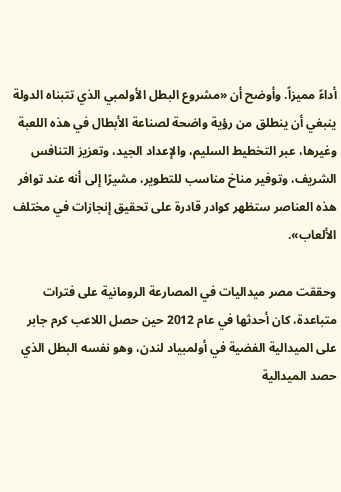أداءً مميزاً. وأوضح أن «مشروع البطل الأولمبي الذي تتبناه الدولة ينبغي أن ينطلق من رؤية واضحة لصناعة الأبطال في هذه اللعبة وغيرها، عبر التخطيط السليم، والإعداد الجيد، وتعزيز التنافس الشريف، وتوفير مناخ مناسب للتطوير، مشيرًا إلى أنه عند توافر هذه العناصر ستظهر كوادر قادرة على تحقيق إنجازات في مختلف الألعاب».

وحققت مصر ميداليات في المصارعة الرومانية على فترات متباعدة، كان أحدثها في عام 2012 حين حصل اللاعب كرم جابر على الميدالية الفضية في أولمبياد لندن، وهو نفسه البطل الذي حصد الميدالية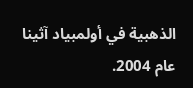الذهبية في أولمبياد آثينا عام 2004.